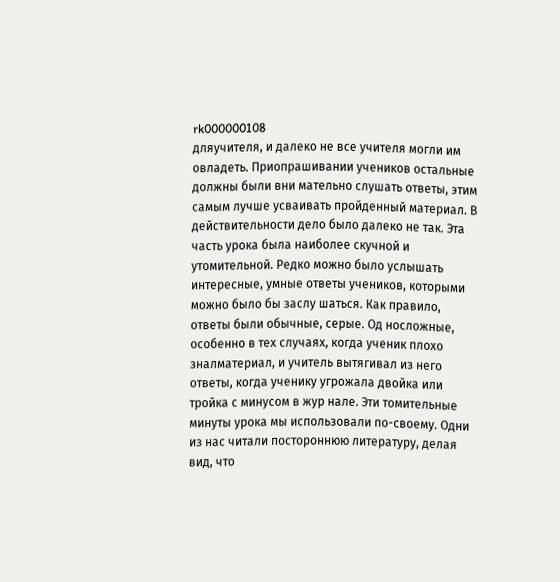rk000000108
дляучителя, и далеко не все учителя могли им овладеть. Приопрашивании учеников остальные должны были вни мательно слушать ответы, этим самым лучше усваивать пройденный материал. В действительности дело было далеко не так. Эта часть урока была наиболее скучной и утомительной. Редко можно было услышать интересные, умные ответы учеников, которыми можно было бы заслу шаться. Как правило, ответы были обычные, серые. Од носложные, особенно в тех случаях, когда ученик плохо зналматериал, и учитель вытягивал из него ответы, когда ученику угрожала двойка или тройка с минусом в жур нале. Эти томительные минуты урока мы использовали по-своему. Одни из нас читали постороннюю литературу, делая вид, что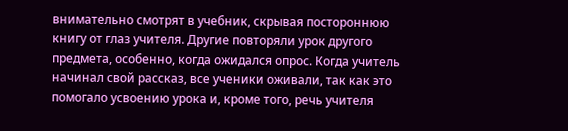внимательно смотрят в учебник, скрывая постороннюю книгу от глаз учителя. Другие повторяли урок другого предмета, особенно, когда ожидался опрос. Когда учитель начинал свой рассказ, все ученики оживали, так как это помогало усвоению урока и, кроме того, речь учителя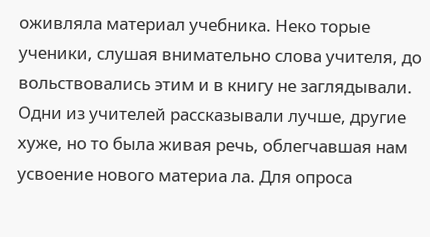оживляла материал учебника. Неко торые ученики, слушая внимательно слова учителя, до вольствовались этим и в книгу не заглядывали. Одни из учителей рассказывали лучше, другие хуже, но то была живая речь, облегчавшая нам усвоение нового материа ла. Для опроса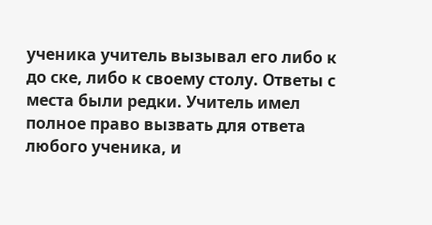ученика учитель вызывал его либо к до ске, либо к своему столу. Ответы с места были редки. Учитель имел полное право вызвать для ответа любого ученика, и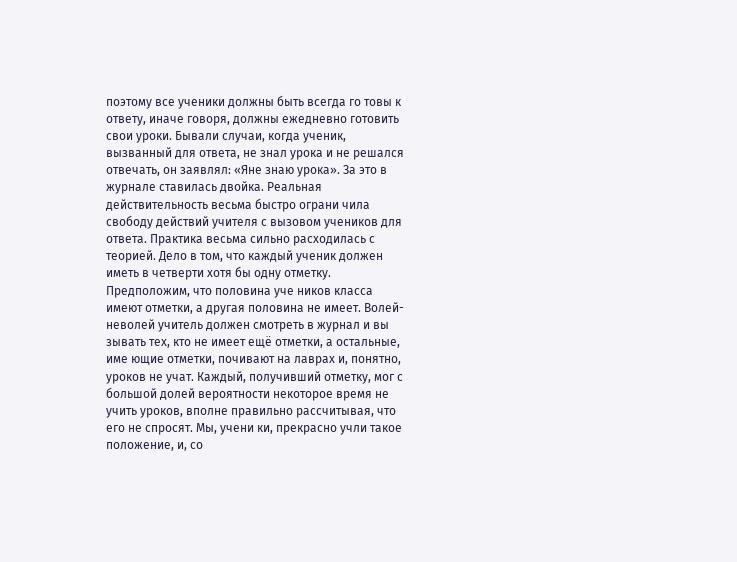поэтому все ученики должны быть всегда го товы к ответу, иначе говоря, должны ежедневно готовить свои уроки. Бывали случаи, когда ученик, вызванный для ответа, не знал урока и не решался отвечать, он заявлял: «Яне знаю урока». За это в журнале ставилась двойка. Реальная действительность весьма быстро ограни чила свободу действий учителя с вызовом учеников для ответа. Практика весьма сильно расходилась с теорией. Дело в том, что каждый ученик должен иметь в четверти хотя бы одну отметку. Предположим, что половина уче ников класса имеют отметки, а другая половина не имеет. Волей-неволей учитель должен смотреть в журнал и вы зывать тех, кто не имеет ещё отметки, а остальные, име ющие отметки, почивают на лаврах и, понятно, уроков не учат. Каждый, получивший отметку, мог с большой долей вероятности некоторое время не учить уроков, вполне правильно рассчитывая, что его не спросят. Мы, учени ки, прекрасно учли такое положение, и, со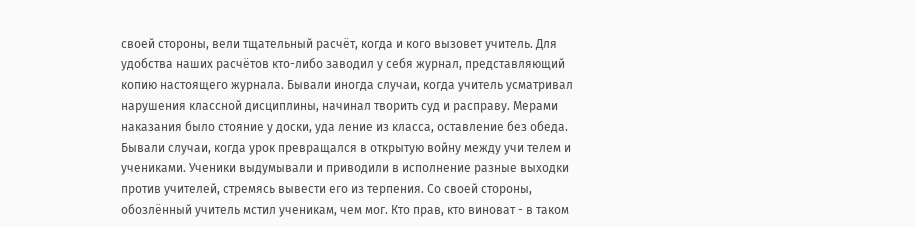своей стороны, вели тщательный расчёт, когда и кого вызовет учитель. Для удобства наших расчётов кто-либо заводил у себя журнал, представляющий копию настоящего журнала. Бывали иногда случаи, когда учитель усматривал нарушения классной дисциплины, начинал творить суд и расправу. Мерами наказания было стояние у доски, уда ление из класса, оставление без обеда. Бывали случаи, когда урок превращался в открытую войну между учи телем и учениками. Ученики выдумывали и приводили в исполнение разные выходки против учителей, стремясь вывести его из терпения. Со своей стороны, обозлённый учитель мстил ученикам, чем мог. Кто прав, кто виноват - в таком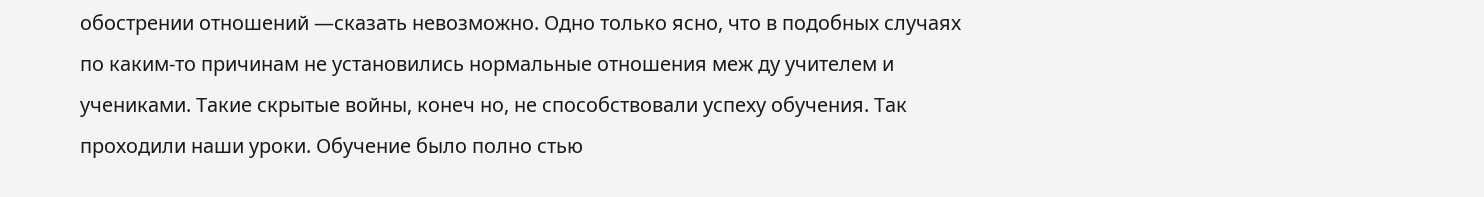обострении отношений —сказать невозможно. Одно только ясно, что в подобных случаях по каким-то причинам не установились нормальные отношения меж ду учителем и учениками. Такие скрытые войны, конеч но, не способствовали успеху обучения. Так проходили наши уроки. Обучение было полно стью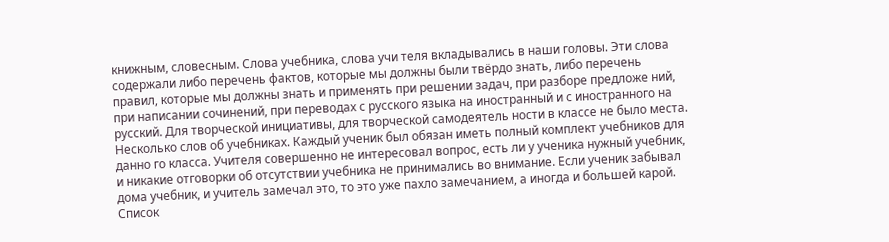книжным, словесным. Слова учебника, слова учи теля вкладывались в наши головы. Эти слова содержали либо перечень фактов, которые мы должны были твёрдо знать, либо перечень правил, которые мы должны знать и применять при решении задач, при разборе предложе ний, при написании сочинений, при переводах с русского языка на иностранный и с иностранного на русский. Для творческой инициативы, для творческой самодеятель ности в классе не было места. Несколько слов об учебниках. Каждый ученик был обязан иметь полный комплект учебников для данно го класса. Учителя совершенно не интересовал вопрос, есть ли у ученика нужный учебник, и никакие отговорки об отсутствии учебника не принимались во внимание. Если ученик забывал дома учебник, и учитель замечал это, то это уже пахло замечанием, а иногда и большей карой. Список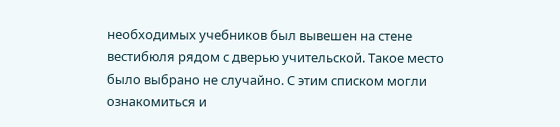необходимых учебников был вывешен на стене вестибюля рядом с дверью учительской. Такое место было выбрано не случайно. С этим списком могли ознакомиться и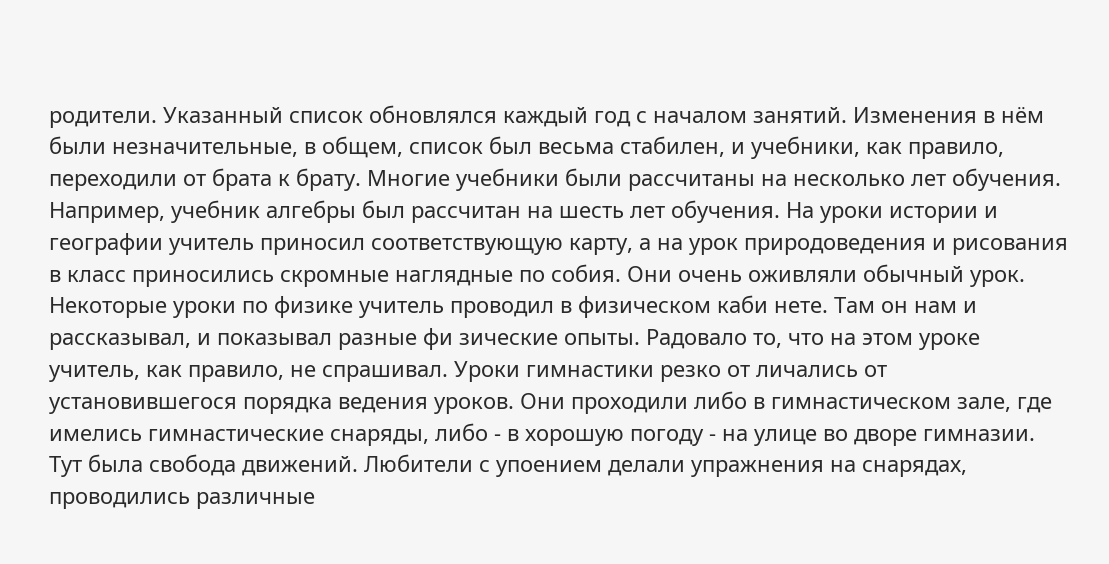родители. Указанный список обновлялся каждый год с началом занятий. Изменения в нём были незначительные, в общем, список был весьма стабилен, и учебники, как правило, переходили от брата к брату. Многие учебники были рассчитаны на несколько лет обучения. Например, учебник алгебры был рассчитан на шесть лет обучения. На уроки истории и географии учитель приносил соответствующую карту, а на урок природоведения и рисования в класс приносились скромные наглядные по собия. Они очень оживляли обычный урок. Некоторые уроки по физике учитель проводил в физическом каби нете. Там он нам и рассказывал, и показывал разные фи зические опыты. Радовало то, что на этом уроке учитель, как правило, не спрашивал. Уроки гимнастики резко от личались от установившегося порядка ведения уроков. Они проходили либо в гимнастическом зале, где имелись гимнастические снаряды, либо - в хорошую погоду - на улице во дворе гимназии. Тут была свобода движений. Любители с упоением делали упражнения на снарядах, проводились различные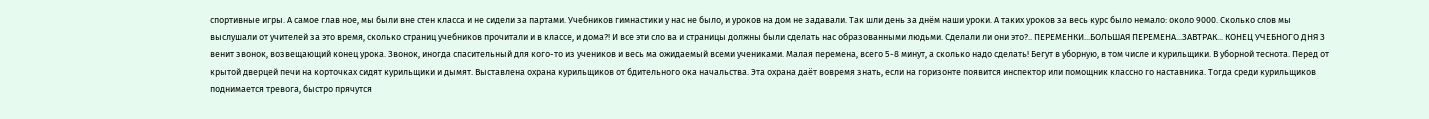спортивные игры. А самое глав ное, мы были вне стен класса и не сидели за партами. Учебников гимнастики у нас не было, и уроков на дом не задавали. Так шли день за днём наши уроки. А таких уроков за весь курс было немало: около 9000. Сколько слов мы выслушали от учителей за это время, сколько страниц учебников прочитали и в классе, и дома?! И все эти сло ва и страницы должны были сделать нас образованными людьми. Сделали ли они это?.. ПЕРЕМЕНКИ...БОЛЬШАЯ ПЕРЕМЕНА...ЗАВТРАК... КОНЕЦ УЧЕБНОГО ДНЯ З венит звонок, возвещающий конец урока. Звонок, иногда спасительный для кого-то из учеников и весь ма ожидаемый всеми учениками. Малая перемена, всего 5-8 минут, а сколько надо сделать! Бегут в уборную, в том числе и курильщики. В уборной теснота. Перед от крытой дверцей печи на корточках сидят курильщики и дымят. Выставлена охрана курильщиков от бдительного ока начальства. Эта охрана даёт вовремя знать, если на горизонте появится инспектор или помощник классно го наставника. Тогда среди курильщиков поднимается тревога, быстро прячутся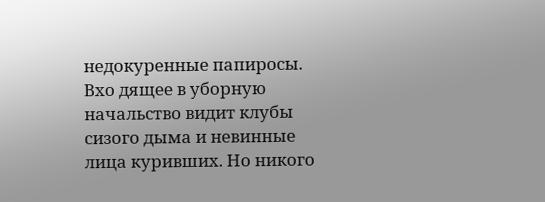недокуренные папиросы. Вхо дящее в уборную начальство видит клубы сизого дыма и невинные лица куривших. Но никого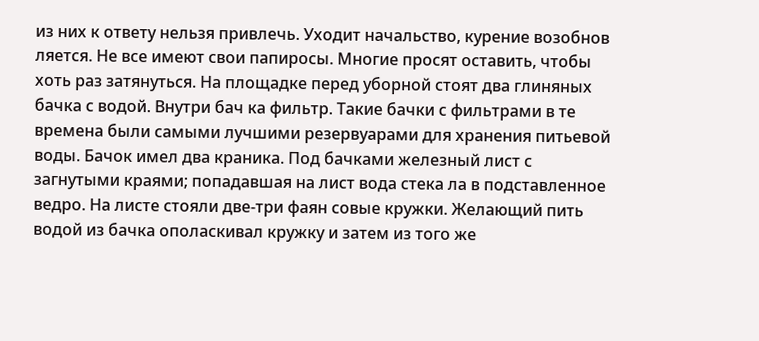из них к ответу нельзя привлечь. Уходит начальство, курение возобнов ляется. Не все имеют свои папиросы. Многие просят оставить, чтобы хоть раз затянуться. На площадке перед уборной стоят два глиняных бачка с водой. Внутри бач ка фильтр. Такие бачки с фильтрами в те времена были самыми лучшими резервуарами для хранения питьевой воды. Бачок имел два краника. Под бачками железный лист с загнутыми краями; попадавшая на лист вода стека ла в подставленное ведро. На листе стояли две-три фаян совые кружки. Желающий пить водой из бачка ополаскивал кружку и затем из того же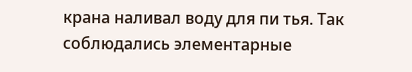крана наливал воду для пи тья. Так соблюдались элементарные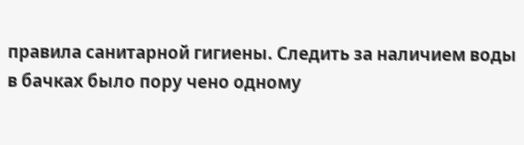правила санитарной гигиены. Следить за наличием воды в бачках было пору чено одному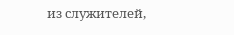из служителей,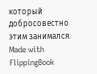который добросовестно этим занимался.
Made with FlippingBook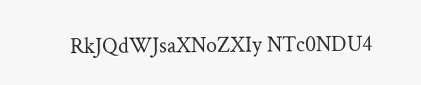RkJQdWJsaXNoZXIy NTc0NDU4